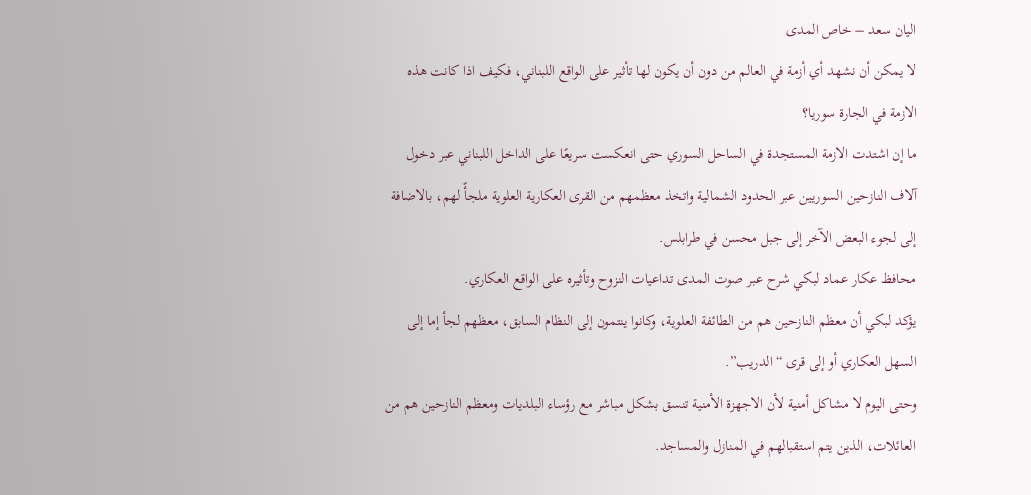اليان سعد – خاص المدى
لا يمكن أن نشهد أي أزمة في العالم من دون أن يكون لها تأثير على الواقع اللبناني، فكيف اذا كانت هذه الازمة في الجارة سوريا؟
ما إن اشتدت الازمة المستجدة في الساحل السوري حتى انعكست سريعًا على الداخل اللبناني عبر دخول آلاف النازحين السوريين عبر الحدود الشمالية واتخذ معظمهم من القرى العكارية العلوية ملجأً لهم، بالاضافة إلى لجوء البعض الآخر إلى جبل محسن في طرابلس.
محافظ عكار عماد لبكي شرح عبر صوت المدى تداعيات النزوح وتأثيره على الواقع العكاري.
يؤكد لبكي أن معظم النازحين هم من الطائفة العلوية، وكانوا ينتمون إلى النظام السابق، معظهم لجأ إما إلى السهل العكاري أو إلى قرى “الدريب”.
وحتى اليوم لا مشاكل أمنية لأن الاجهزة الأمنية تنسق بشكل مباشر مع رؤساء البلديات ومعظم النازحين هم من العائلات، الذين يتم استقبالهم في المنازل والمساجد.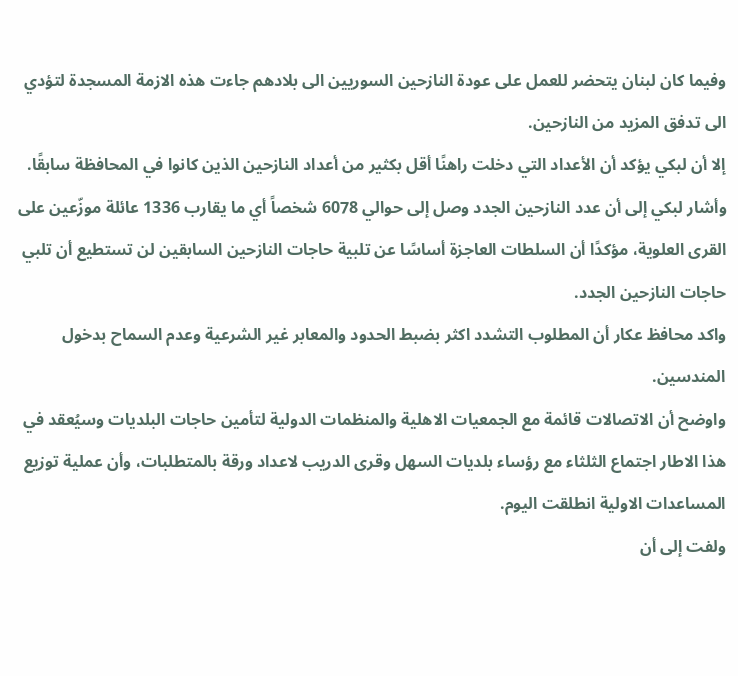وفيما كان لبنان يتحضر للعمل على عودة النازحين السوريين الى بلادهم جاءت هذه الازمة المسجدة لتؤدي الى تدفق المزيد من النازحين.
إلا أن لبكي يؤكد أن الأعداد التي دخلت راهنًا أقل بكثير من أعداد النازحين الذين كانوا في المحافظة سابقًا.
وأشار لبكي إلى أن عدد النازحين الجدد وصل إلى حوالي 6078 شخصاً أي ما يقارب 1336 عائلة موزّعين على القرى العلوية، مؤكدًا أن السلطات العاجزة أساسًا عن تلبية حاجات النازحين السابقين لن تستطيع أن تلبي حاجات النازحين الجدد.
واكد محافظ عكار أن المطلوب التشدد اكثر بضبط الحدود والمعابر غير الشرعية وعدم السماح بدخول المندسين.
واوضح أن الاتصالات قائمة مع الجمعيات الاهلية والمنظمات الدولية لتأمين حاجات البلديات وسيُعقد في هذا الاطار اجتماع الثلثاء مع رؤساء بلديات السهل وقرى الدريب لاعداد ورقة بالمتطلبات، وأن عملية توزيع المساعدات الاولية انطلقت اليوم.
ولفت إلى أن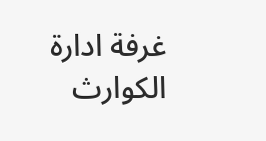غرفة ادارة الكوارث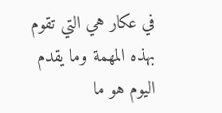في عكار هي التي تقوم بهذه المهمة وما يقدم اليوم هو ما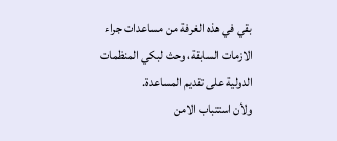بقي في هذه الغرفة من مساعدات جراء الازمات السابقة، وحث لبكي المنظمات الدولية على تقديم المساعدة.
ولأن استتباب الامن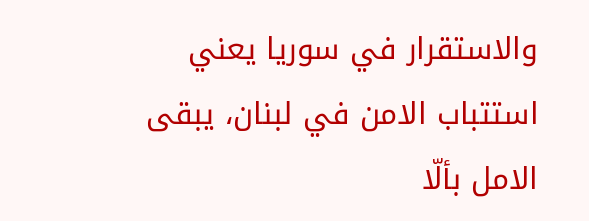والاستقرار في سوريا يعني استتباب الامن في لبنان، يبقى الامل بألّا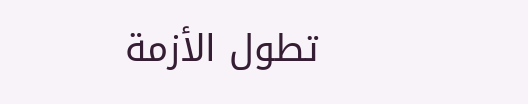تطول الأزمة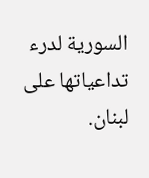السورية لدرء تداعياتها على لبنان.